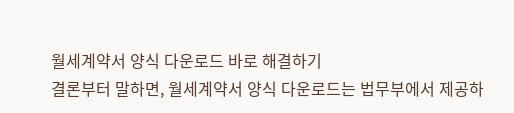월세계약서 양식 다운로드 바로 해결하기
결론부터 말하면, 월세계약서 양식 다운로드는 법무부에서 제공하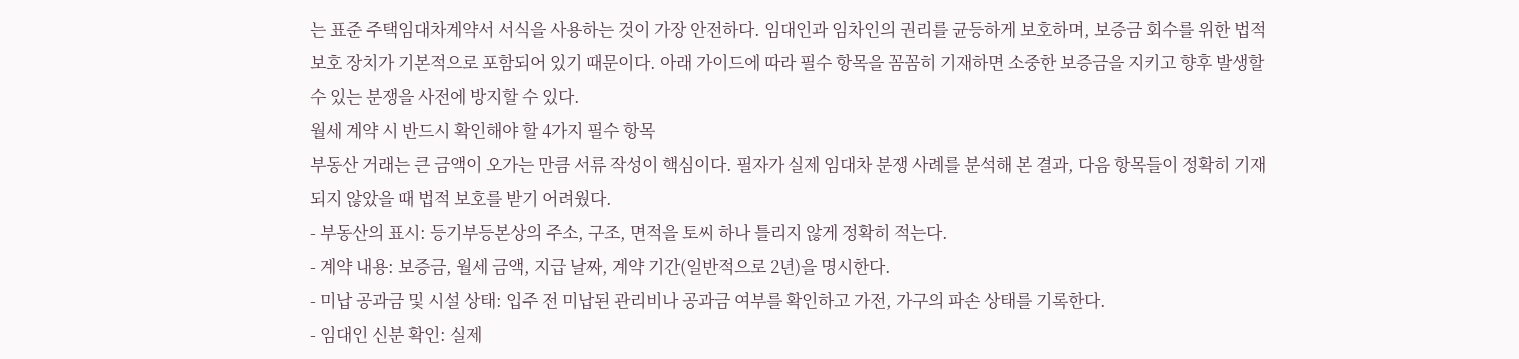는 표준 주택임대차계약서 서식을 사용하는 것이 가장 안전하다. 임대인과 임차인의 권리를 균등하게 보호하며, 보증금 회수를 위한 법적 보호 장치가 기본적으로 포함되어 있기 때문이다. 아래 가이드에 따라 필수 항목을 꼼꼼히 기재하면 소중한 보증금을 지키고 향후 발생할 수 있는 분쟁을 사전에 방지할 수 있다.
월세 계약 시 반드시 확인해야 할 4가지 필수 항목
부동산 거래는 큰 금액이 오가는 만큼 서류 작성이 핵심이다. 필자가 실제 임대차 분쟁 사례를 분석해 본 결과, 다음 항목들이 정확히 기재되지 않았을 때 법적 보호를 받기 어려웠다.
- 부동산의 표시: 등기부등본상의 주소, 구조, 면적을 토씨 하나 틀리지 않게 정확히 적는다.
- 계약 내용: 보증금, 월세 금액, 지급 날짜, 계약 기간(일반적으로 2년)을 명시한다.
- 미납 공과금 및 시설 상태: 입주 전 미납된 관리비나 공과금 여부를 확인하고 가전, 가구의 파손 상태를 기록한다.
- 임대인 신분 확인: 실제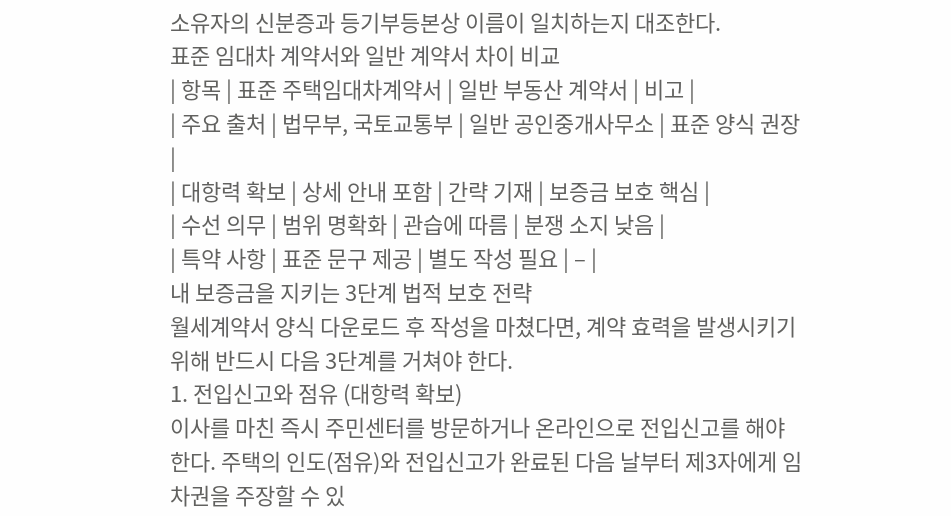소유자의 신분증과 등기부등본상 이름이 일치하는지 대조한다.
표준 임대차 계약서와 일반 계약서 차이 비교
| 항목 | 표준 주택임대차계약서 | 일반 부동산 계약서 | 비고 |
| 주요 출처 | 법무부, 국토교통부 | 일반 공인중개사무소 | 표준 양식 권장 |
| 대항력 확보 | 상세 안내 포함 | 간략 기재 | 보증금 보호 핵심 |
| 수선 의무 | 범위 명확화 | 관습에 따름 | 분쟁 소지 낮음 |
| 특약 사항 | 표준 문구 제공 | 별도 작성 필요 | – |
내 보증금을 지키는 3단계 법적 보호 전략
월세계약서 양식 다운로드 후 작성을 마쳤다면, 계약 효력을 발생시키기 위해 반드시 다음 3단계를 거쳐야 한다.
1. 전입신고와 점유 (대항력 확보)
이사를 마친 즉시 주민센터를 방문하거나 온라인으로 전입신고를 해야 한다. 주택의 인도(점유)와 전입신고가 완료된 다음 날부터 제3자에게 임차권을 주장할 수 있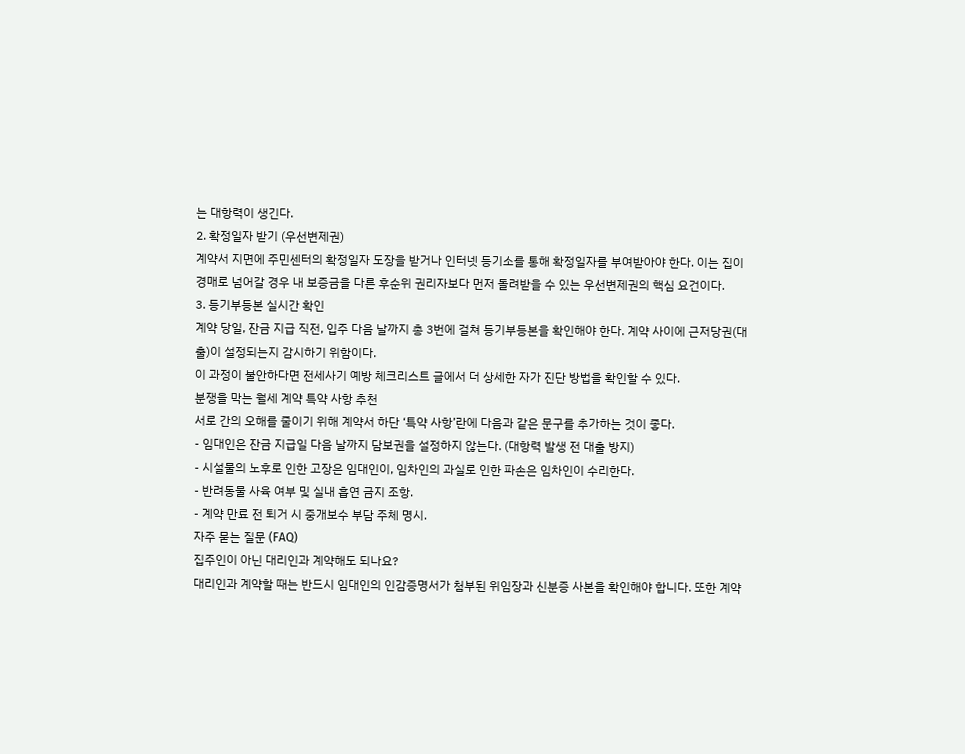는 대항력이 생긴다.
2. 확정일자 받기 (우선변제권)
계약서 지면에 주민센터의 확정일자 도장을 받거나 인터넷 등기소를 통해 확정일자를 부여받아야 한다. 이는 집이 경매로 넘어갈 경우 내 보증금을 다른 후순위 권리자보다 먼저 돌려받을 수 있는 우선변제권의 핵심 요건이다.
3. 등기부등본 실시간 확인
계약 당일, 잔금 지급 직전, 입주 다음 날까지 총 3번에 걸쳐 등기부등본을 확인해야 한다. 계약 사이에 근저당권(대출)이 설정되는지 감시하기 위함이다.
이 과정이 불안하다면 전세사기 예방 체크리스트 글에서 더 상세한 자가 진단 방법을 확인할 수 있다.
분쟁을 막는 월세 계약 특약 사항 추천
서로 간의 오해를 줄이기 위해 계약서 하단 ‘특약 사항’란에 다음과 같은 문구를 추가하는 것이 좋다.
- 임대인은 잔금 지급일 다음 날까지 담보권을 설정하지 않는다. (대항력 발생 전 대출 방지)
- 시설물의 노후로 인한 고장은 임대인이, 임차인의 과실로 인한 파손은 임차인이 수리한다.
- 반려동물 사육 여부 및 실내 흡연 금지 조항.
- 계약 만료 전 퇴거 시 중개보수 부담 주체 명시.
자주 묻는 질문 (FAQ)
집주인이 아닌 대리인과 계약해도 되나요?
대리인과 계약할 때는 반드시 임대인의 인감증명서가 첨부된 위임장과 신분증 사본을 확인해야 합니다. 또한 계약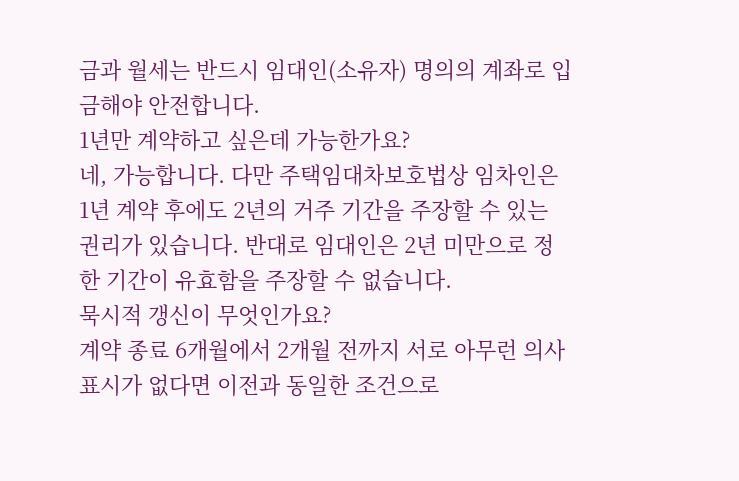금과 월세는 반드시 임대인(소유자) 명의의 계좌로 입금해야 안전합니다.
1년만 계약하고 싶은데 가능한가요?
네, 가능합니다. 다만 주택임대차보호법상 임차인은 1년 계약 후에도 2년의 거주 기간을 주장할 수 있는 권리가 있습니다. 반대로 임대인은 2년 미만으로 정한 기간이 유효함을 주장할 수 없습니다.
묵시적 갱신이 무엇인가요?
계약 종료 6개월에서 2개월 전까지 서로 아무런 의사 표시가 없다면 이전과 동일한 조건으로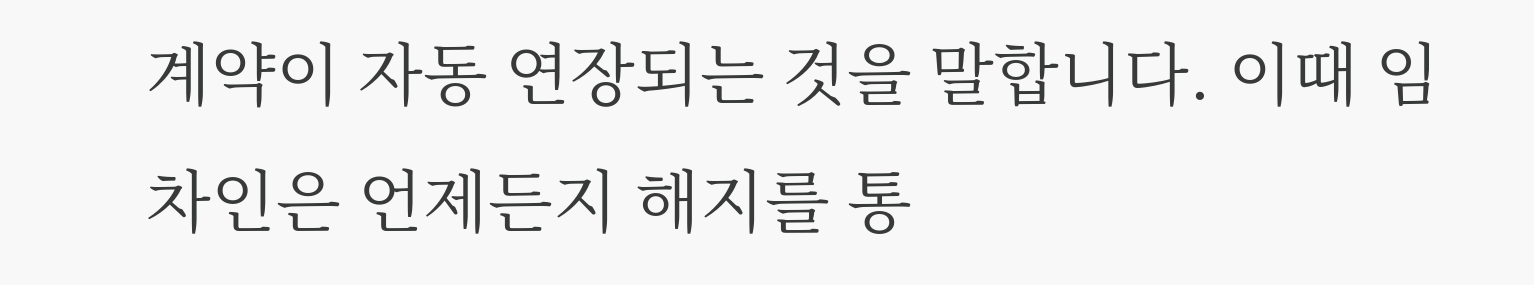계약이 자동 연장되는 것을 말합니다. 이때 임차인은 언제든지 해지를 통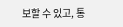보할 수 있고, 통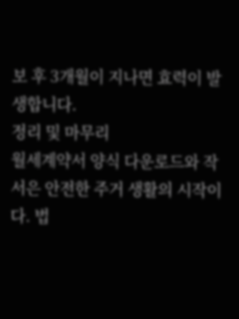보 후 3개월이 지나면 효력이 발생합니다.
정리 및 마무리
월세계약서 양식 다운로드와 작서은 안전한 주거 생활의 시작이다. 법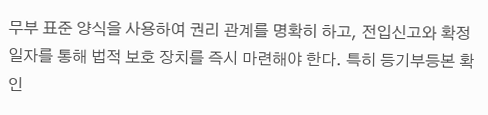무부 표준 양식을 사용하여 권리 관계를 명확히 하고, 전입신고와 확정일자를 통해 법적 보호 장치를 즉시 마련해야 한다. 특히 등기부등본 확인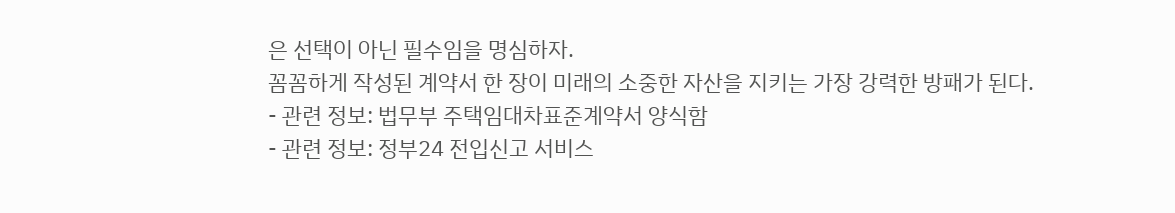은 선택이 아닌 필수임을 명심하자.
꼼꼼하게 작성된 계약서 한 장이 미래의 소중한 자산을 지키는 가장 강력한 방패가 된다.
- 관련 정보: 법무부 주택임대차표준계약서 양식함
- 관련 정보: 정부24 전입신고 서비스